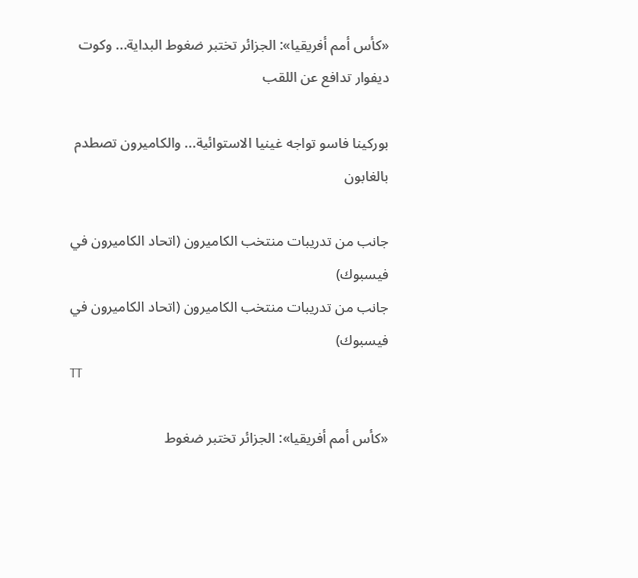«كأس أمم أفريقيا»: الجزائر تختبر ضغوط البداية... وكوت ديفوار تدافع عن اللقب

بوركينا فاسو تواجه غينيا الاستوائية... والكاميرون تصطدم بالغابون

جانب من تدريبات منتخب الكاميرون (اتحاد الكاميرون في فيسبوك)
جانب من تدريبات منتخب الكاميرون (اتحاد الكاميرون في فيسبوك)
TT

«كأس أمم أفريقيا»: الجزائر تختبر ضغوط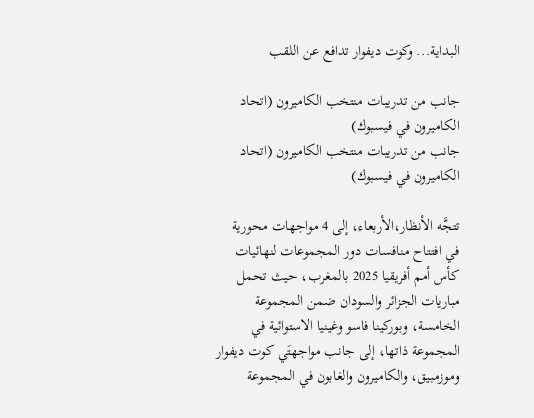البداية... وكوت ديفوار تدافع عن اللقب

جانب من تدريبات منتخب الكاميرون (اتحاد الكاميرون في فيسبوك)
جانب من تدريبات منتخب الكاميرون (اتحاد الكاميرون في فيسبوك)

تتجَّه الأنظار،الأربعاء، إلى 4 مواجهات محورية في افتتاح منافسات دور المجموعات لنهائيات كأس أمم أفريقيا 2025 بالمغرب، حيث تحمل مباريات الجزائر والسودان ضمن المجموعة الخامسة، وبوركينا فاسو وغينيا الاستوائية في المجموعة ذاتها، إلى جانب مواجهتَي كوت ديفوار وموزمبيق، والكاميرون والغابون في المجموعة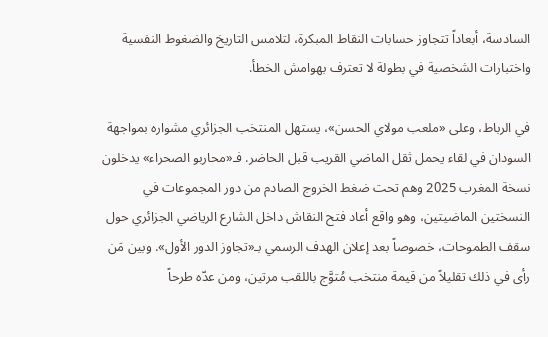السادسة، أبعاداً تتجاوز حسابات النقاط المبكرة، لتلامس التاريخ والضغوط النفسية واختبارات الشخصية في بطولة لا تعترف بهوامش الخطأ.

في الرباط، وعلى «ملعب مولاي الحسن»، يستهل المنتخب الجزائري مشواره بمواجهة السودان في لقاء يحمل ثقل الماضي القريب قبل الحاضر. فـ«محاربو الصحراء» يدخلون نسخة المغرب 2025 وهم تحت ضغط الخروج الصادم من دور المجموعات في النسختين الماضيتين، وهو واقع أعاد فتح النقاش داخل الشارع الرياضي الجزائري حول سقف الطموحات، خصوصاً بعد إعلان الهدف الرسمي بـ«تجاوز الدور الأول». وبين مَن رأى في ذلك تقليلاً من قيمة منتخب مُتوَّج باللقب مرتين، ومن عدّه طرحاً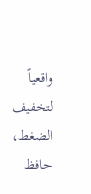واقعياً لتخفيف الضغط، حافظ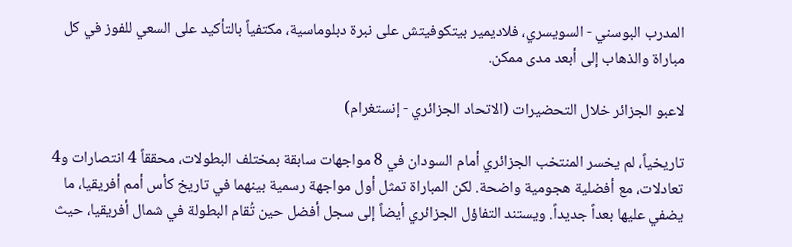المدرب البوسني - السويسري، فلاديمير بيتكوفيتش على نبرة دبلوماسية، مكتفياً بالتأكيد على السعي للفوز في كل مباراة والذهاب إلى أبعد مدى ممكن.

لاعبو الجزائر خلال التحضيرات (الاتحاد الجزائري - إنستغرام)

تاريخياً، لم يخسر المنتخب الجزائري أمام السودان في 8 مواجهات سابقة بمختلف البطولات، محققاً 4 انتصارات و4 تعادلات، مع أفضلية هجومية واضحة. لكن المباراة تمثل أول مواجهة رسمية بينهما في تاريخ كأس أمم أفريقيا، ما يضفي عليها بعداً جديداً. ويستند التفاؤل الجزائري أيضاً إلى سجل أفضل حين تُقام البطولة في شمال أفريقيا، حيث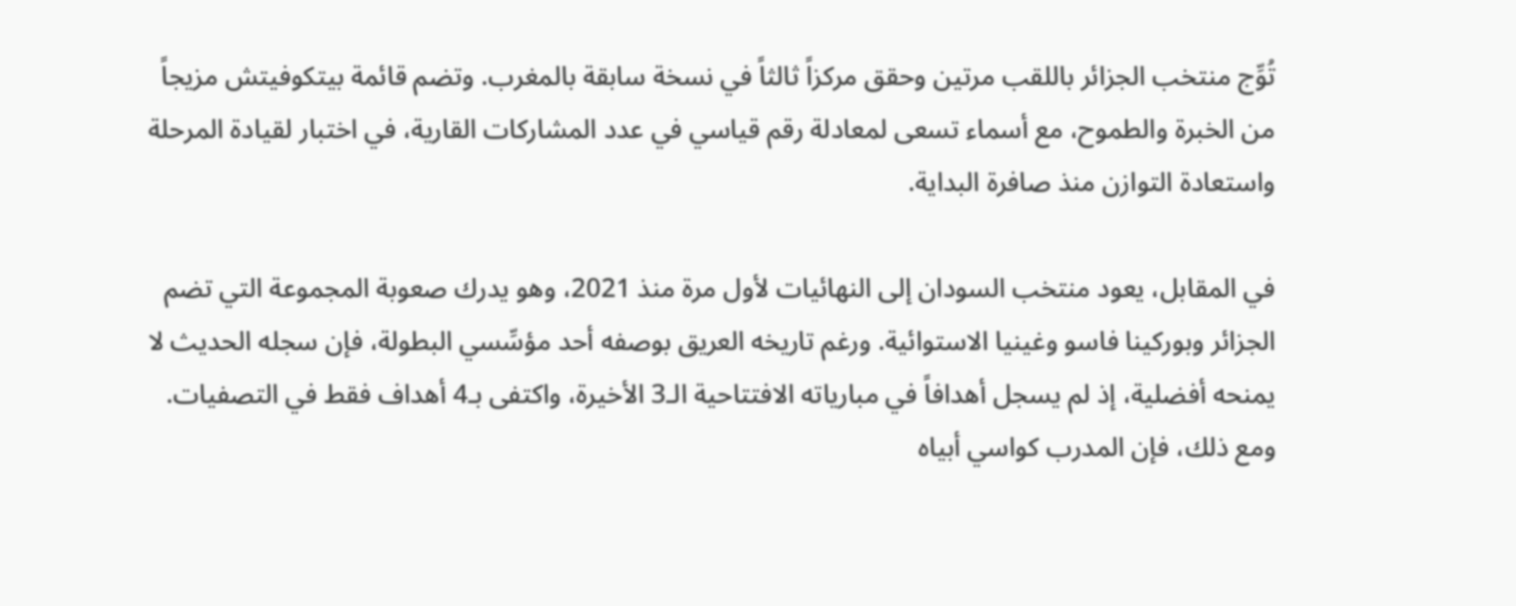تُوِّج منتخب الجزائر باللقب مرتين وحقق مركزاً ثالثاً في نسخة سابقة بالمغرب. وتضم قائمة بيتكوفيتش مزيجاً من الخبرة والطموح، مع أسماء تسعى لمعادلة رقم قياسي في عدد المشاركات القارية، في اختبار لقيادة المرحلة واستعادة التوازن منذ صافرة البداية.

في المقابل، يعود منتخب السودان إلى النهائيات لأول مرة منذ 2021، وهو يدرك صعوبة المجموعة التي تضم الجزائر وبوركينا فاسو وغينيا الاستوائية. ورغم تاريخه العريق بوصفه أحد مؤسِّسي البطولة، فإن سجله الحديث لا يمنحه أفضلية، إذ لم يسجل أهدافاً في مبارياته الافتتاحية الـ3 الأخيرة، واكتفى بـ4 أهداف فقط في التصفيات. ومع ذلك، فإن المدرب كواسي أبياه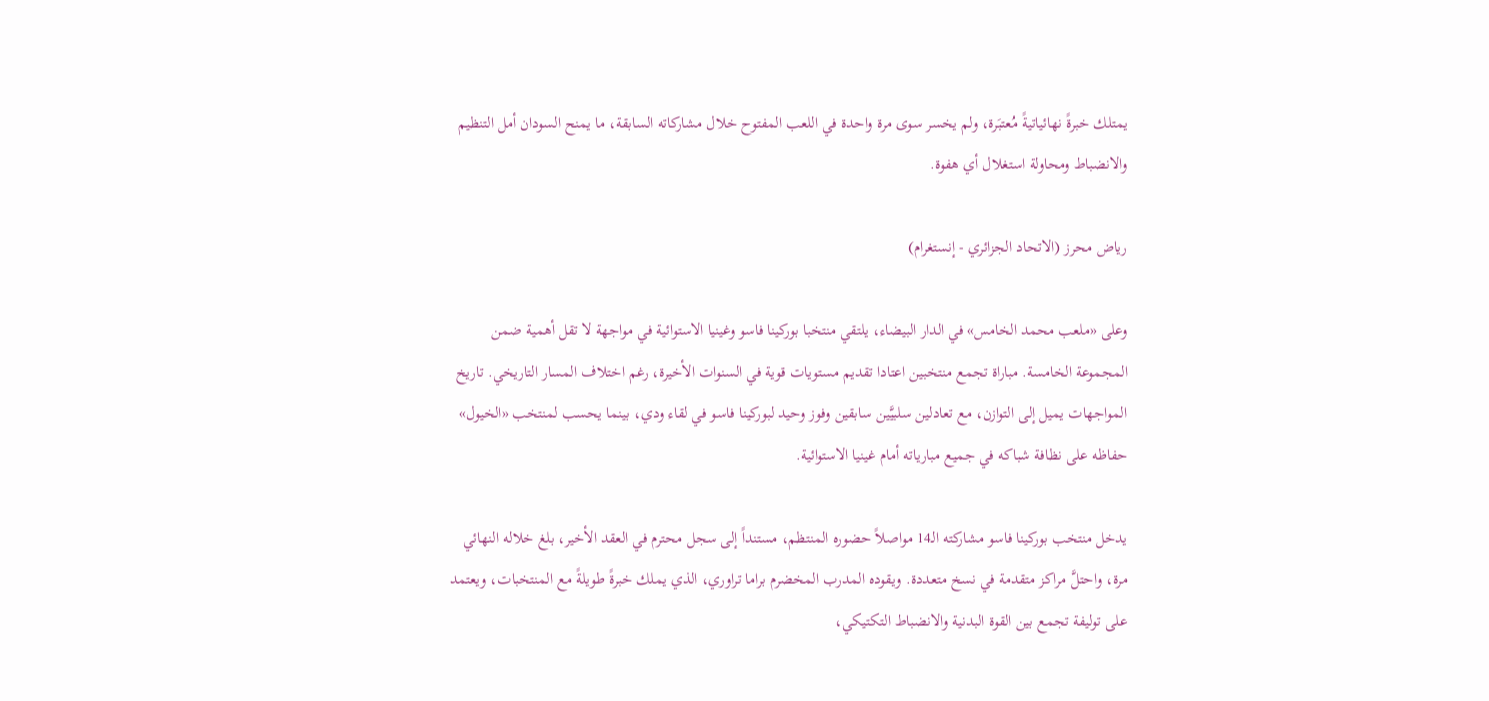يمتلك خبرةً نهائياتيةً مُعتبَرة، ولم يخسر سوى مرة واحدة في اللعب المفتوح خلال مشاركاته السابقة، ما يمنح السودان أمل التنظيم والانضباط ومحاولة استغلال أي هفوة.

رياض محرز (الاتحاد الجزائري - إنستغرام)

وعلى «ملعب محمد الخامس» في الدار البيضاء، يلتقي منتخبا بوركينا فاسو وغينيا الاستوائية في مواجهة لا تقل أهمية ضمن المجموعة الخامسة. مباراة تجمع منتخبين اعتادا تقديم مستويات قوية في السنوات الأخيرة، رغم اختلاف المسار التاريخي. تاريخ المواجهات يميل إلى التوازن، مع تعادلين سلبيَّين سابقين وفوز وحيد لبوركينا فاسو في لقاء ودي، بينما يحسب لمنتخب «الخيول» حفاظه على نظافة شباكه في جميع مبارياته أمام غينيا الاستوائية.

يدخل منتخب بوركينا فاسو مشاركته الـ14 مواصلاً حضوره المنتظم، مستنداً إلى سجل محترم في العقد الأخير، بلغ خلاله النهائي مرة، واحتلَّ مراكز متقدمة في نسخ متعددة. ويقوده المدرب المخضرم براما تراوري، الذي يملك خبرةً طويلةً مع المنتخبات، ويعتمد على توليفة تجمع بين القوة البدنية والانضباط التكتيكي،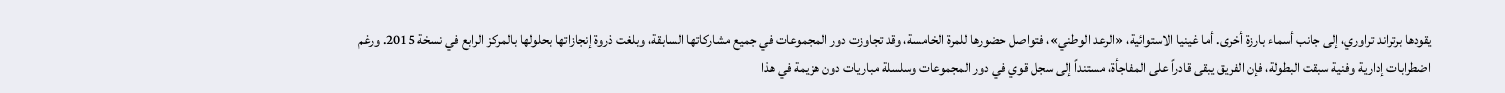يقودها برتراند تراوري، إلى جانب أسماء بارزة أخرى. أما غينيا الاستوائية، «الرعد الوطني»، فتواصل حضورها للمرة الخامسة، وقد تجاوزت دور المجموعات في جميع مشاركاتها السابقة، وبلغت ذروة إنجازاتها بحلولها بالمركز الرابع في نسخة 2015. ورغم اضطرابات إدارية وفنية سبقت البطولة، فإن الفريق يبقى قادراً على المفاجأة، مستنداً إلى سجل قوي في دور المجموعات وسلسلة مباريات دون هزيمة في هذا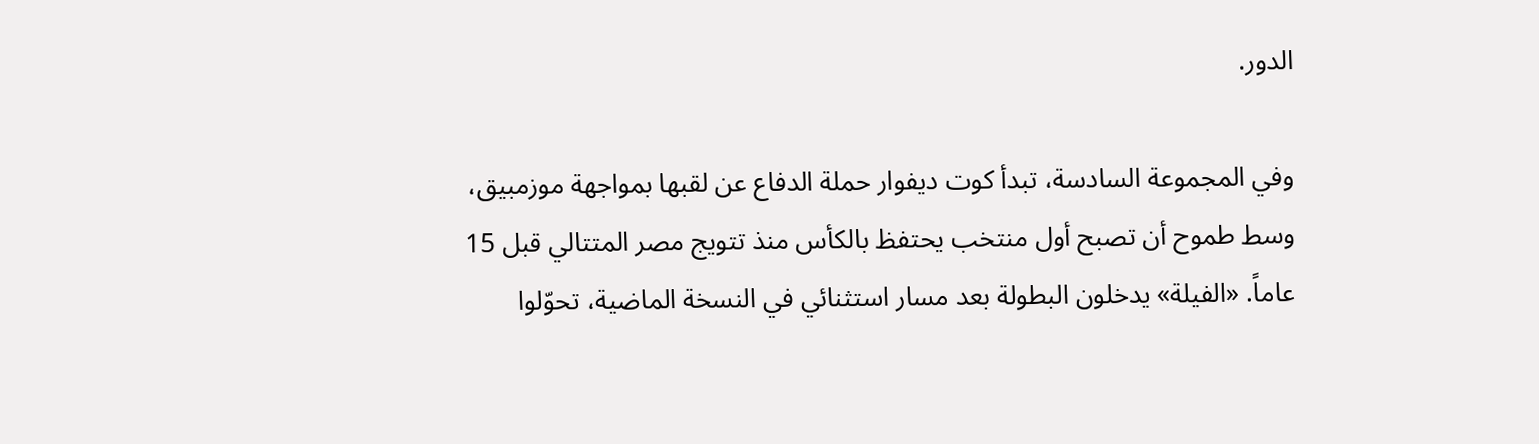الدور.

وفي المجموعة السادسة، تبدأ كوت ديفوار حملة الدفاع عن لقبها بمواجهة موزمبيق، وسط طموح أن تصبح أول منتخب يحتفظ بالكأس منذ تتويج مصر المتتالي قبل 15 عاماً. «الفيلة» يدخلون البطولة بعد مسار استثنائي في النسخة الماضية، تحوّلوا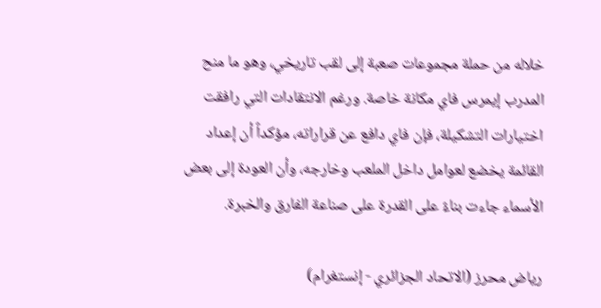خلاله من حملة مجموعات صعبة إلى لقب تاريخي، وهو ما منح المدرب إيمرس فاي مكانة خاصة. ورغم الانتقادات التي رافقت اختيارات التشكيلة، فإن فاي دافع عن قراراته، مؤكداً أن إعداد القائمة يخضع لعوامل داخل الملعب وخارجه، وأن العودة إلى بعض الأسماء جاءت بناءً على القدرة على صناعة الفارق والخبرة.

رياض محرز (الاتحاد الجزائري - إنستغرام)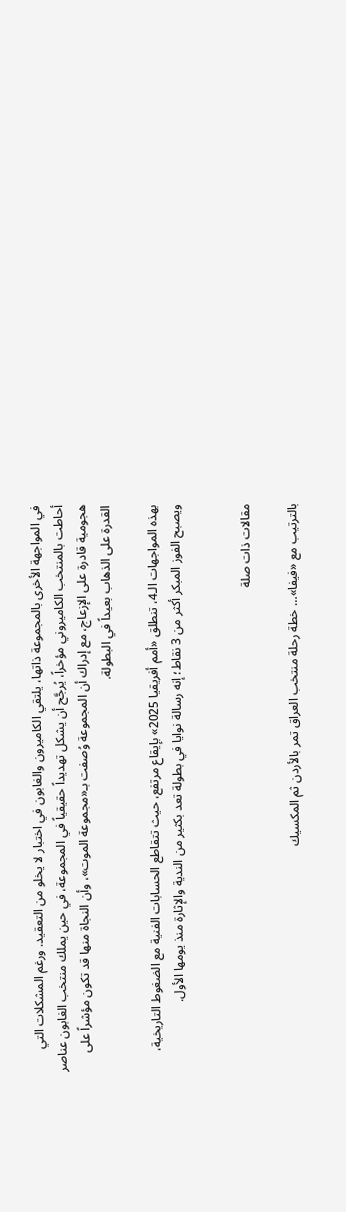في المواجهة الأخرى بالمجموعة ذاتها، يلتقي الكاميرون والغابون في اختبار لا يخلو من التعقيد. ورغم المشكلات التي أحاطت بالمنتخب الكاميروني مؤخراً، يُرجَّح أن يشكل تهديداً حقيقياً في المجموعة، في حين يملك منتخب الغابون عناصر هجومية قادرة على الإزعاج، مع إدراك أن المجموعة وُصفت بـ«مجموعة الموت»، وأن النجاة منها قد تكون مؤشراً على القدرة على الذهاب بعيداً في البطولة.

بهذه المواجهات الـ4، تنطلق «أمم أفريقيا 2025» بإيقاع مرتفع، حيث تتقاطع الحسابات الفنية مع الضغوط التاريخية، ويصبح الفوز المبكر أكثر من 3 نقاط؛ إنه رسالة نوايا في بطولة تعد بكثير من الندية والإثارة منذ يومها الأول.


مقالات ذات صلة

بالترتيب مع «فيفا»… خطة رحلة منتخب العراق تمر بالأردن ثم المكسيك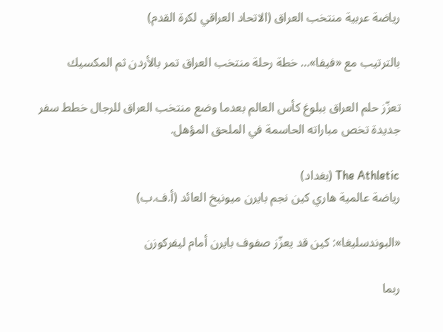رياضة عربية منتخب العراق (الاتحاد العراقي لكرة القدم)

بالترتيب مع «فيفا»… خطة رحلة منتخب العراق تمر بالأردن ثم المكسيك

تعزّز حلم العراق ببلوغ كأس العالم بعدما وضع منتخب العراق للرجال خطط سفر جديدة تخص مباراته الحاسمة في الملحق المؤهل.

The Athletic (بغداد)
رياضة عالمية هاري كين نجم بايرن ميونيخ العائد (أ.ف.ب)

«البوندسليغا»: كين قد يعزّز صفوف بايرن أمام ليفركوزن

ربما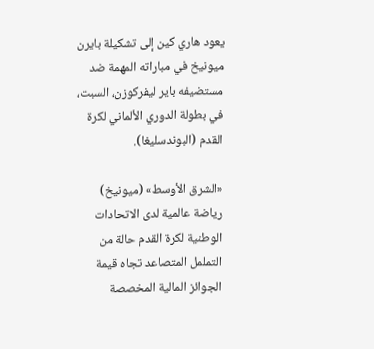يعود هاري كين إلى تشكيلة بايرن ميونيخ في مباراته المهمة ضد مستضيفه باير ليفركوزن، السبت، في بطولة الدوري الألماني لكرة القدم (البوندسليغا).

«الشرق الأوسط» (ميونيخ)
رياضة عالمية لدى الاتحادات الوطنية لكرة القدم حالة من التململ المتصاعد تجاه قيمة الجوائز المالية المخصصة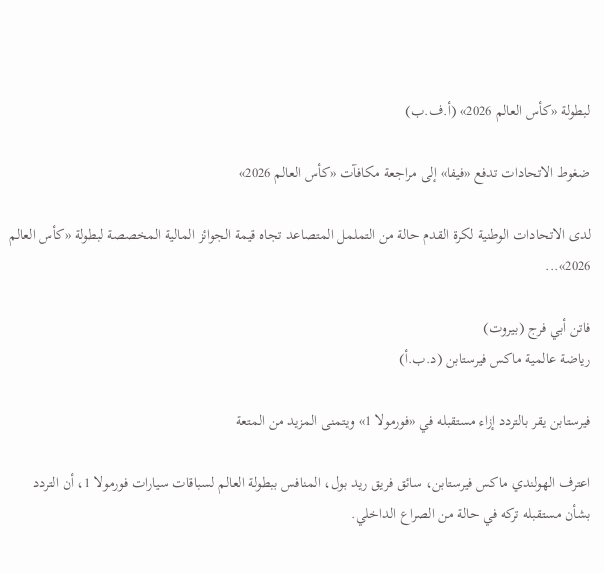لبطولة «كأس العالم 2026» (أ.ف.ب)

ضغوط الاتحادات تدفع «فيفا» إلى مراجعة مكافآت «كأس العالم 2026»

لدى الاتحادات الوطنية لكرة القدم حالة من التململ المتصاعد تجاه قيمة الجوائز المالية المخصصة لبطولة «كأس العالم 2026»...

فاتن أبي فرج (بيروت)
رياضة عالمية ماكس فيرستابن (د.ب.أ)

فيرستابن يقر بالتردد إزاء مستقبله في «فورمولا 1» ويتمنى المزيد من المتعة

اعترف الهولندي ماكس فيرستابن، سائق فريق ريد بول، المنافس ببطولة العالم لسباقات سيارات فورمولا 1، أن التردد بشأن مستقبله تركه في حالة من الصراع الداخلي.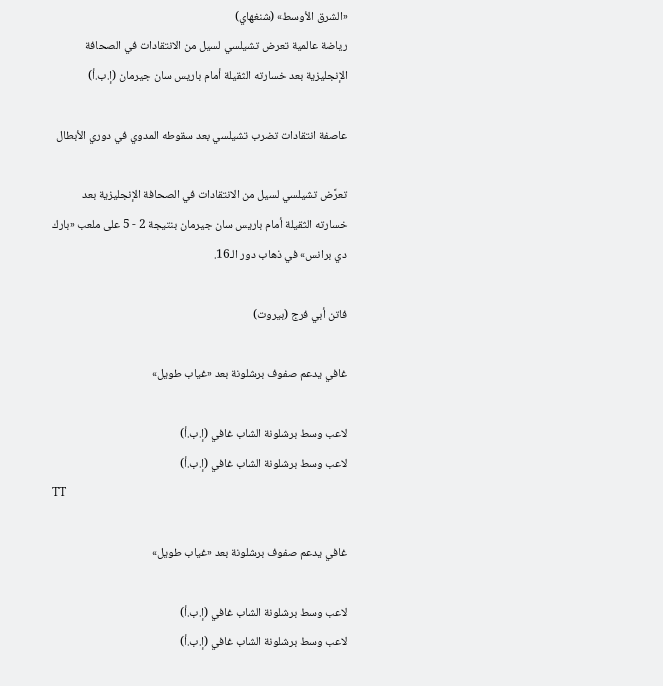«الشرق الأوسط» (شنغهاي)
رياضة عالمية تعرض تشيلسي لسيل من الانتقادات في الصحافة الإنجليزية بعد خسارته الثقيلة أمام باريس سان جيرمان (إ.ب.أ)

عاصفة انتقادات تضرب تشيلسي بعد سقوطه المدوي في دوري الأبطال

تعرَّض تشيلسي لسيل من الانتقادات في الصحافة الإنجليزية بعد خسارته الثقيلة أمام باريس سان جيرمان بنتيجة 2 - 5 على ملعب «بارك دي برانس» في ذهاب دور الـ16.

فاتن أبي فرج (بيروت)

غافي يدعم صفوف برشلونة بعد «غياب طويل»

لاعب وسط برشلونة الشاب غافي (إ.ب.أ)
لاعب وسط برشلونة الشاب غافي (إ.ب.أ)
TT

غافي يدعم صفوف برشلونة بعد «غياب طويل»

لاعب وسط برشلونة الشاب غافي (إ.ب.أ)
لاعب وسط برشلونة الشاب غافي (إ.ب.أ)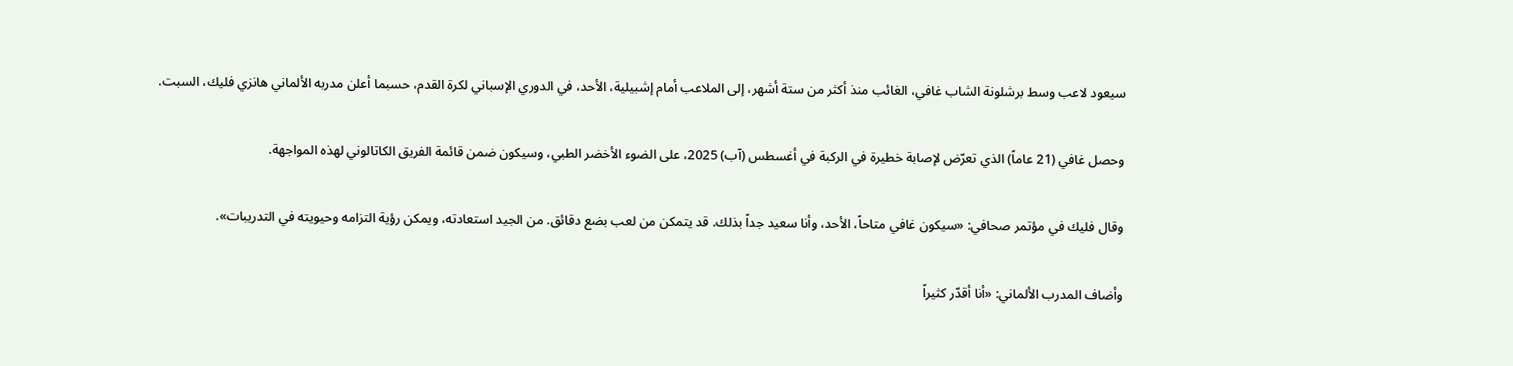سيعود لاعب وسط برشلونة الشاب غافي، الغائب منذ أكثر من ستة أشهر، إلى الملاعب أمام إشبيلية، الأحد، في الدوري الإسباني لكرة القدم، حسبما أعلن مدربه الألماني هانزي فليك، السبت.

وحصل غافي (21 عاماً) الذي تعرّض لإصابة خطيرة في الركبة في أغسطس (آب) 2025، على الضوء الأخضر الطبي، وسيكون ضمن قائمة الفريق الكاتالوني لهذه المواجهة.

وقال فليك في مؤتمر صحافي: «سيكون غافي متاحاً، الأحد، وأنا سعيد جداً بذلك. قد يتمكن من لعب بضع دقائق. من الجيد استعادته، ويمكن رؤية التزامه وحيويته في التدريبات».

وأضاف المدرب الألماني: «أنا أقدّر كثيراً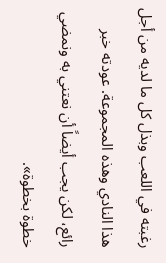رغبته في اللعب وبذل كل ما لديه من أجل هذا النادي وهذه المجموعة. عودته خبر رائع، لكن يجب أيضاً أن نعتني به ونمضي خطوة بخطوة».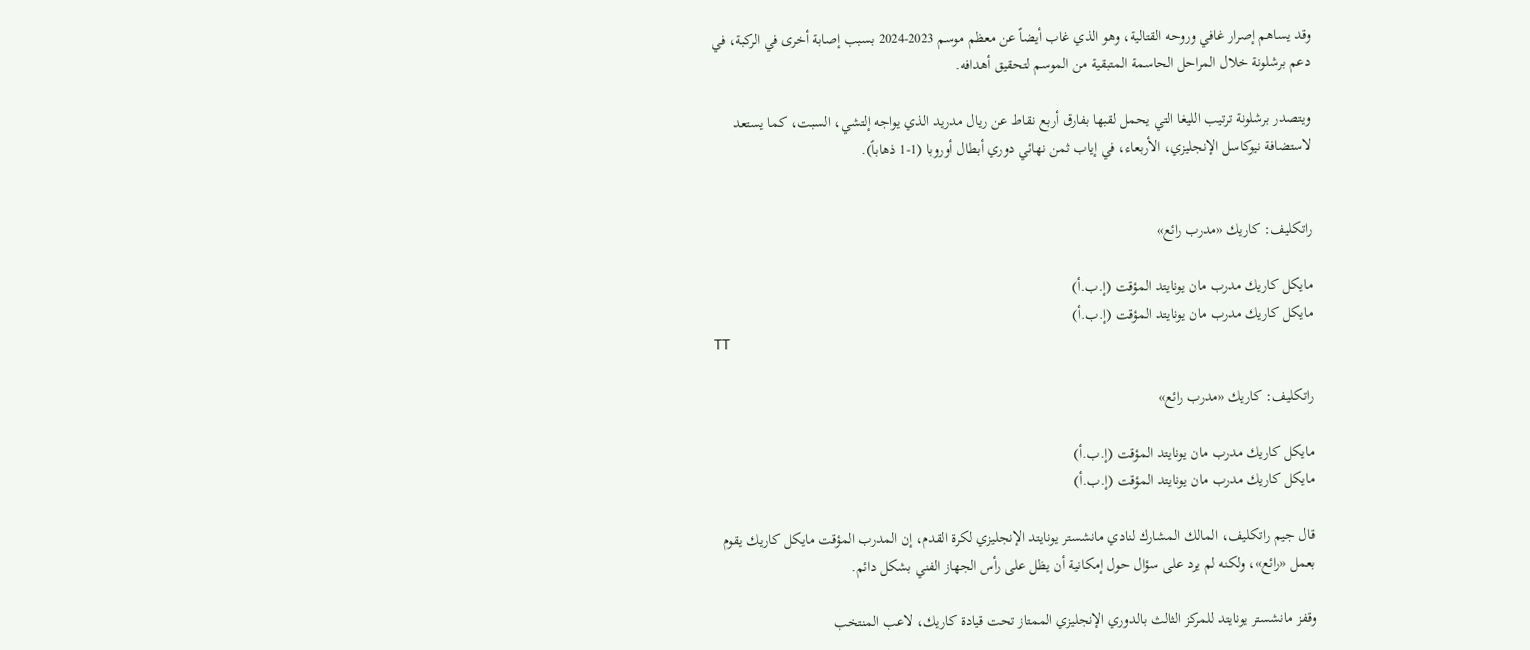وقد يساهم إصرار غافي وروحه القتالية، وهو الذي غاب أيضاً عن معظم موسم 2023-2024 بسبب إصابة أخرى في الركبة، في دعم برشلونة خلال المراحل الحاسمة المتبقية من الموسم لتحقيق أهدافه.

ويتصدر برشلونة ترتيب الليغا التي يحمل لقبها بفارق أربع نقاط عن ريال مدريد الذي يواجه إلتشي، السبت، كما يستعد لاستضافة نيوكاسل الإنجليزي، الأربعاء، في إياب ثمن نهائي دوري أبطال أوروبا (1-1 ذهاباً).


راتكليف: كاريك «مدرب رائع»

مايكل كاريك مدرب مان يونايتد المؤقت (إ.ب.أ)
مايكل كاريك مدرب مان يونايتد المؤقت (إ.ب.أ)
TT

راتكليف: كاريك «مدرب رائع»

مايكل كاريك مدرب مان يونايتد المؤقت (إ.ب.أ)
مايكل كاريك مدرب مان يونايتد المؤقت (إ.ب.أ)

قال جيم راتكليف، المالك المشارك لنادي مانشستر يونايتد الإنجليزي لكرة القدم، إن المدرب المؤقت مايكل كاريك يقوم بعمل «رائع»، ولكنه لم يرد على سؤال حول إمكانية أن يظل على رأس الجهاز الفني بشكل دائم.

وقفز مانشستر يونايتد للمركز الثالث بالدوري الإنجليزي الممتاز تحت قيادة كاريك، لاعب المنتخب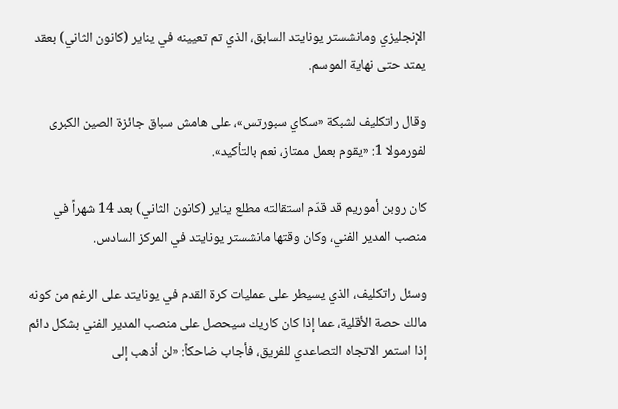الإنجليزي ومانشستر يونايتد السابق، الذي تم تعيينه في يناير (كانون الثاني) بعقد يمتد حتى نهاية الموسم.

وقال راتكليف لشبكة «سكاي سبورتس»، على هامش سباق جائزة الصين الكبرى لفورمولا 1: «يقوم بعمل ممتاز، نعم بالتأكيد».

كان روبن أموريم قد قدّم استقالته مطلع يناير (كانون الثاني) بعد 14 شهراً في منصب المدير الفني، وكان وقتها مانشستر يونايتد في المركز السادس.

وسئل راتكليف، الذي يسيطر على عمليات كرة القدم في يونايتد على الرغم من كونه مالك حصة الأقلية، عما إذا كان كاريك سيحصل على منصب المدير الفني بشكل دائم إذا استمر الاتجاه التصاعدي للفريق، فأجاب ضاحكاً: «لن أذهب إلى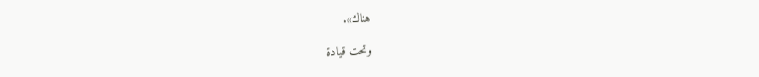هناك».

وتحت قيادة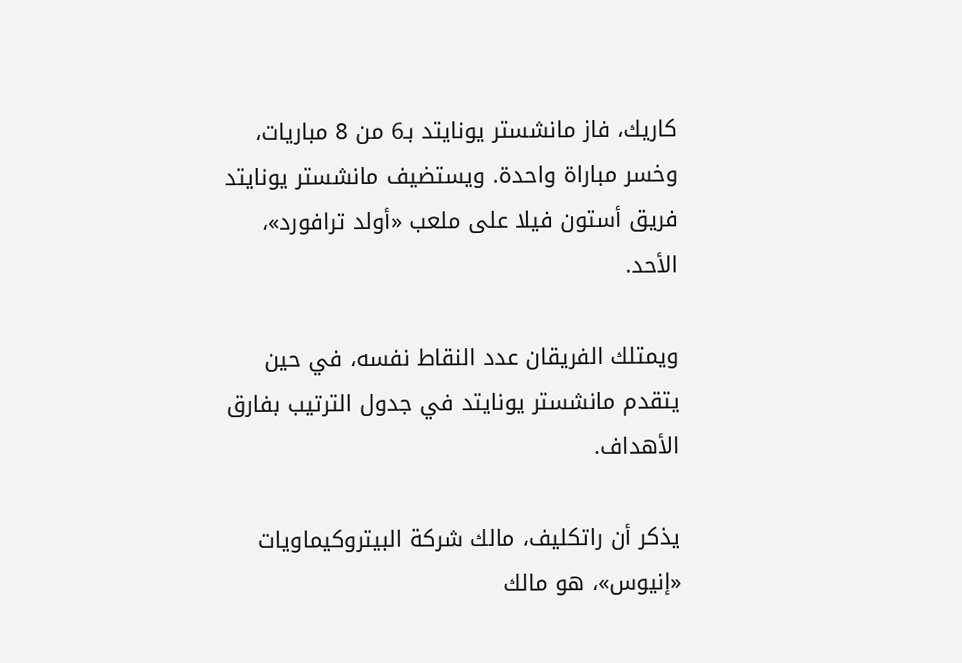كاريك، فاز مانشستر يونايتد بـ6 من 8 مباريات، وخسر مباراة واحدة. ويستضيف مانشستر يونايتد فريق أستون فيلا على ملعب «أولد ترافورد»، الأحد.

ويمتلك الفريقان عدد النقاط نفسه، في حين يتقدم مانشستر يونايتد في جدول الترتيب بفارق الأهداف.

يذكر أن راتكليف، مالك شركة البيتروكيماويات «إنيوس»، هو مالك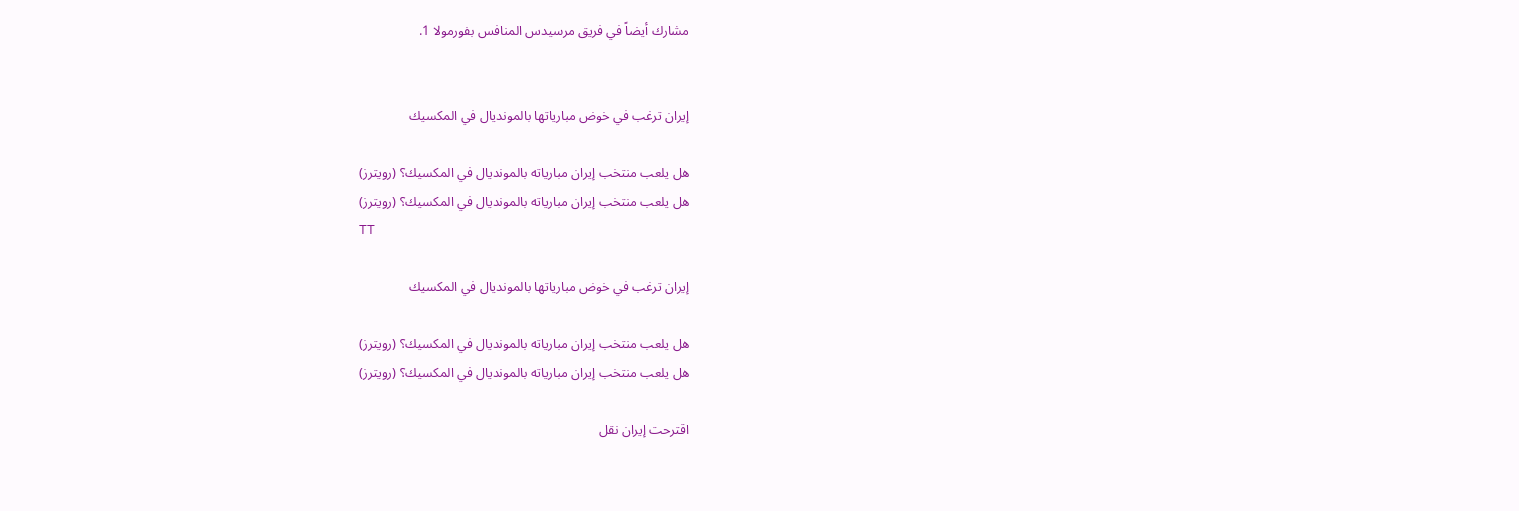مشارك أيضاً في فريق مرسيدس المنافس بفورمولا 1.


إيران ترغب في خوض مبارياتها بالمونديال في المكسيك

هل يلعب منتخب إيران مبارياته بالمونديال في المكسيك؟ (رويترز)
هل يلعب منتخب إيران مبارياته بالمونديال في المكسيك؟ (رويترز)
TT

إيران ترغب في خوض مبارياتها بالمونديال في المكسيك

هل يلعب منتخب إيران مبارياته بالمونديال في المكسيك؟ (رويترز)
هل يلعب منتخب إيران مبارياته بالمونديال في المكسيك؟ (رويترز)

اقترحت إيران نقل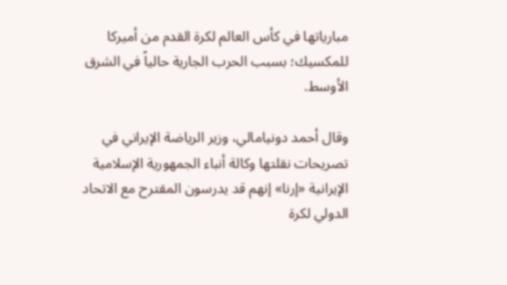مبارياتها في كأس العالم لكرة القدم من أميركا للمكسيك؛ بسبب الحرب الجارية حالياً في الشرق الأوسط.

وقال أحمد دونيامالي، وزير الرياضة الإيراني في تصريحات نقلتها وكالة أنباء الجمهورية الإسلامية الإيرانية «إرنا» إنهم قد يدرسون المقترح مع الاتحاد الدولي لكرة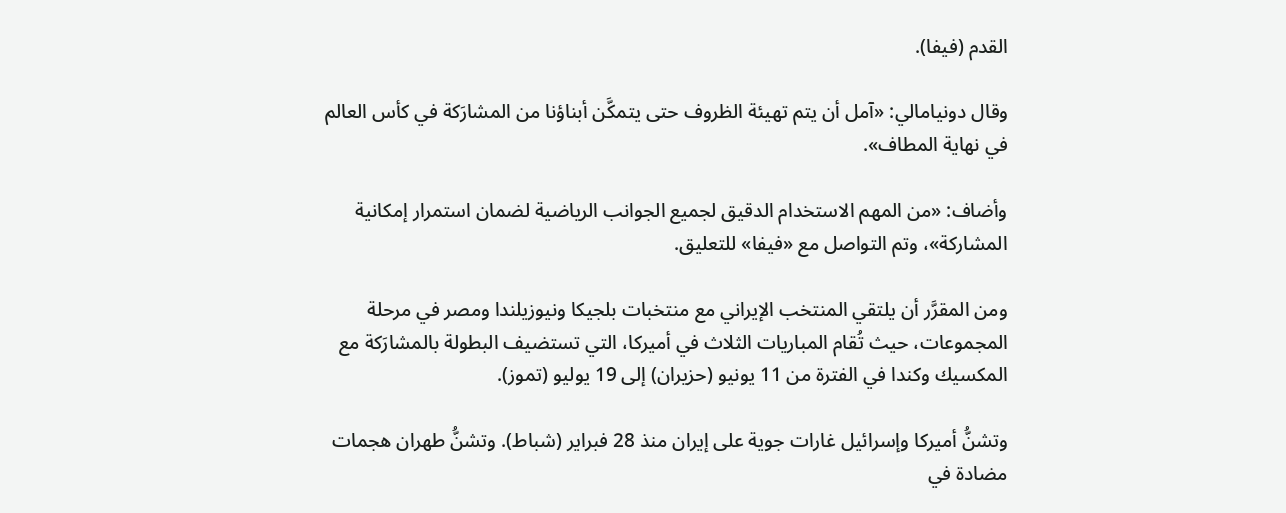القدم (فيفا).

وقال دونيامالي: «آمل أن يتم تهيئة الظروف حتى يتمكَّن أبناؤنا من المشارَكة في كأس العالم في نهاية المطاف».

وأضاف: «من المهم الاستخدام الدقيق لجميع الجوانب الرياضية لضمان استمرار إمكانية المشاركة»، وتم التواصل مع «فيفا» للتعليق.

ومن المقرَّر أن يلتقي المنتخب الإيراني مع منتخبات بلجيكا ونيوزيلندا ومصر في مرحلة المجموعات، حيث تُقام المباريات الثلاث في أميركا، التي تستضيف البطولة بالمشارَكة مع المكسيك وكندا في الفترة من 11 يونيو (حزيران) إلى 19 يوليو (تموز).

وتشنُّ أميركا وإسرائيل غارات جوية على إيران منذ 28 فبراير (شباط). وتشنُّ طهران هجمات مضادة في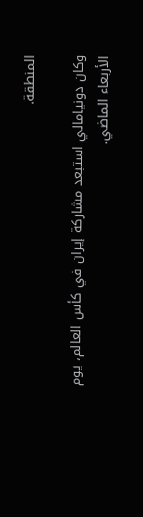المنطقة.

وكان دونيامالي استبعد مشاركة إيران في كأس العالم، يوم الأربعاء الماضي.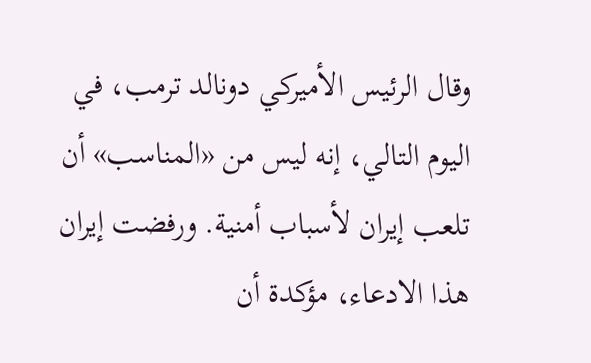وقال الرئيس الأميركي دونالد ترمب، في اليوم التالي، إنه ليس من «المناسب» أن تلعب إيران لأسباب أمنية. ورفضت إيران هذا الادعاء، مؤكدة أن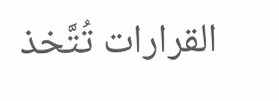القرارات تُتَّخذ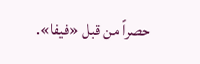حصراً من قبل «فيفا».